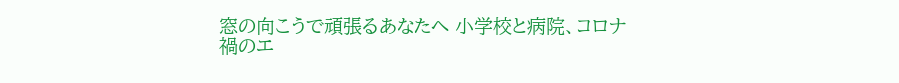窓の向こうで頑張るあなたへ 小学校と病院、コロナ禍のエ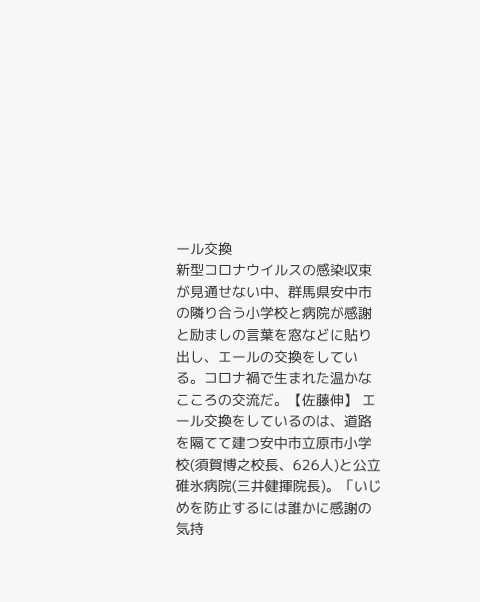ール交換
新型コロナウイルスの感染収束が見通せない中、群馬県安中市の隣り合う小学校と病院が感謝と励ましの言葉を窓などに貼り出し、エールの交換をしている。コロナ禍で生まれた温かなこころの交流だ。【佐藤伸】 エール交換をしているのは、道路を隔てて建つ安中市立原市小学校(須賀博之校長、626人)と公立碓氷病院(三井健揮院長)。「いじめを防止するには誰かに感謝の気持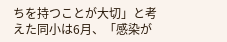ちを持つことが大切」と考えた同小は6月、「感染が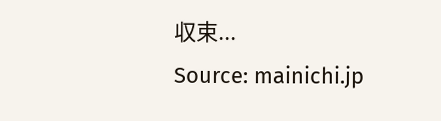収束...
Source: mainichi.jp